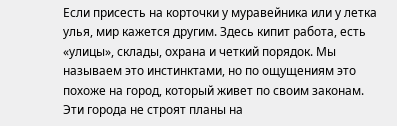Если присесть на корточки у муравейника или у летка улья, мир кажется другим. Здесь кипит работа, есть «улицы», склады, охрана и четкий порядок. Мы называем это инстинктами, но по ощущениям это похоже на город, который живет по своим законам.
Эти города не строят планы на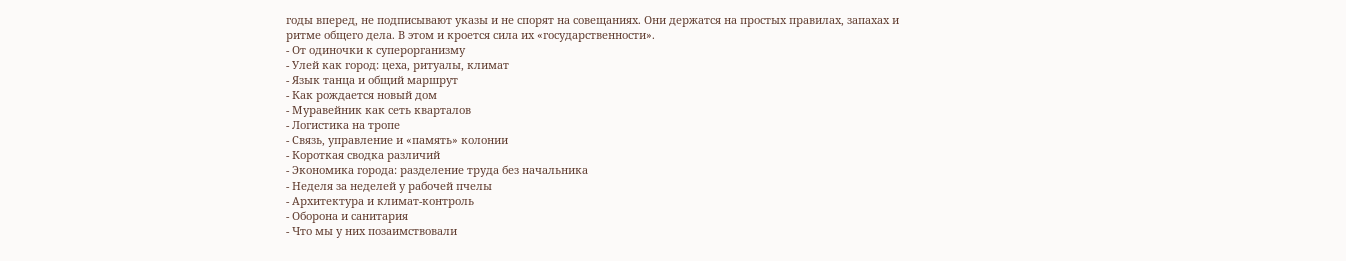годы вперед, не подписывают указы и не спорят на совещаниях. Они держатся на простых правилах, запахах и ритме общего дела. В этом и кроется сила их «государственности».
- От одиночки к суперорганизму
- Улей как город: цеха, ритуалы, климат
- Язык танца и общий маршрут
- Как рождается новый дом
- Муравейник как сеть кварталов
- Логистика на тропе
- Связь, управление и «память» колонии
- Короткая сводка различий
- Экономика города: разделение труда без начальника
- Неделя за неделей у рабочей пчелы
- Архитектура и климат-контроль
- Оборона и санитария
- Что мы у них позаимствовали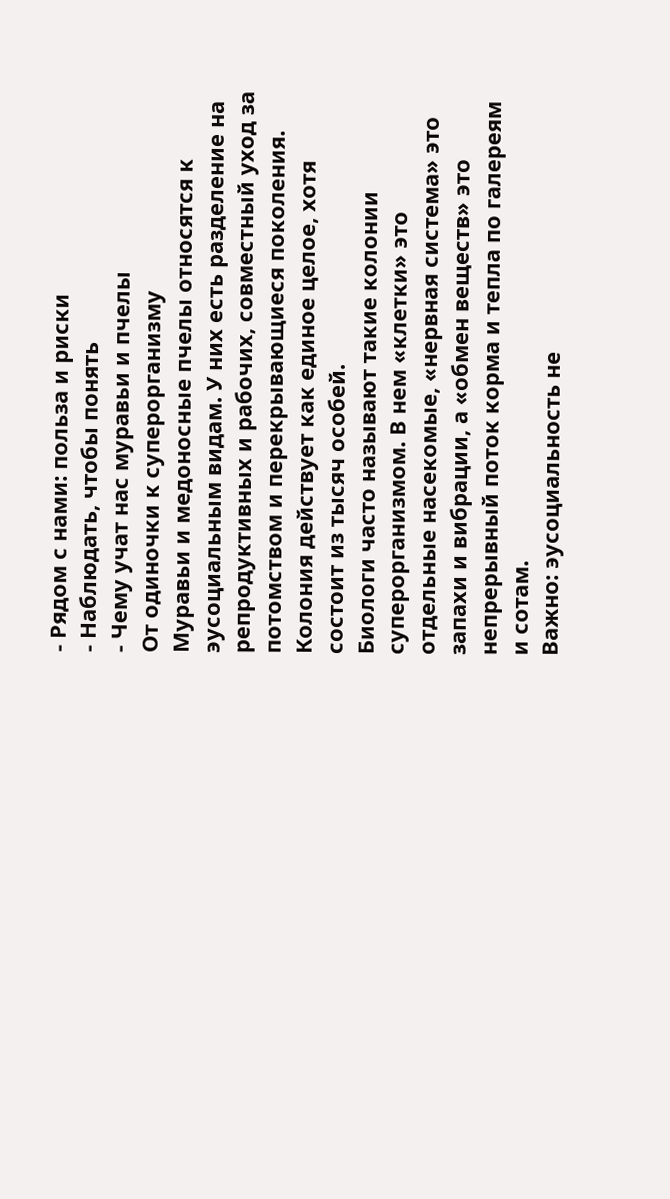- Рядом с нами: польза и риски
- Наблюдать, чтобы понять
- Чему учат нас муравьи и пчелы
От одиночки к суперорганизму
Муравьи и медоносные пчелы относятся к эусоциальным видам. У них есть разделение на репродуктивных и рабочих, совместный уход за потомством и перекрывающиеся поколения. Колония действует как единое целое, хотя состоит из тысяч особей.
Биологи часто называют такие колонии суперорганизмом. В нем «клетки» это отдельные насекомые, «нервная система» это запахи и вибрации, а «обмен веществ» это непрерывный поток корма и тепла по галереям и сотам.
Важно: эусоциальность не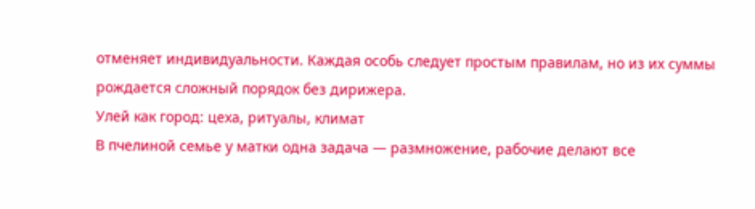отменяет индивидуальности. Каждая особь следует простым правилам, но из их суммы рождается сложный порядок без дирижера.
Улей как город: цеха, ритуалы, климат
В пчелиной семье у матки одна задача — размножение, рабочие делают все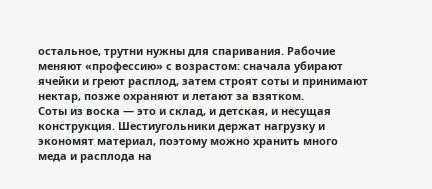остальное, трутни нужны для спаривания. Рабочие меняют «профессию» с возрастом: сначала убирают ячейки и греют расплод, затем строят соты и принимают нектар, позже охраняют и летают за взятком.
Соты из воска — это и склад, и детская, и несущая конструкция. Шестиугольники держат нагрузку и экономят материал, поэтому можно хранить много меда и расплода на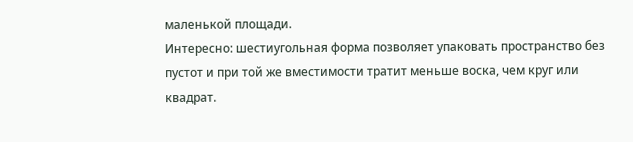маленькой площади.
Интересно: шестиугольная форма позволяет упаковать пространство без пустот и при той же вместимости тратит меньше воска, чем круг или квадрат.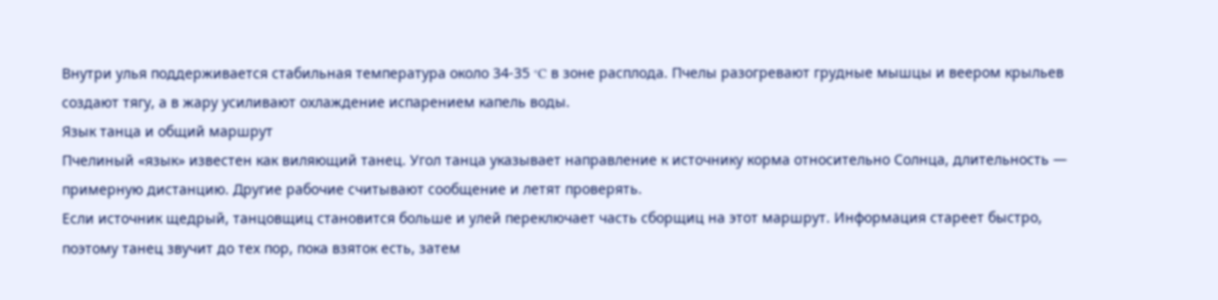Внутри улья поддерживается стабильная температура около 34-35 °C в зоне расплода. Пчелы разогревают грудные мышцы и веером крыльев создают тягу, а в жару усиливают охлаждение испарением капель воды.
Язык танца и общий маршрут
Пчелиный «язык» известен как виляющий танец. Угол танца указывает направление к источнику корма относительно Солнца, длительность — примерную дистанцию. Другие рабочие считывают сообщение и летят проверять.
Если источник щедрый, танцовщиц становится больше и улей переключает часть сборщиц на этот маршрут. Информация стареет быстро, поэтому танец звучит до тех пор, пока взяток есть, затем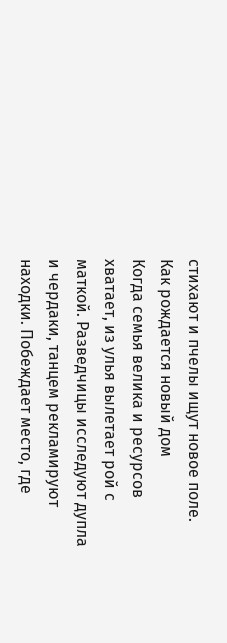стихают и пчелы ищут новое поле.
Как рождается новый дом
Когда семья велика и ресурсов хватает, из улья вылетает рой с маткой. Разведчицы исследуют дупла и чердаки, танцем рекламируют находки. Побеждает место, где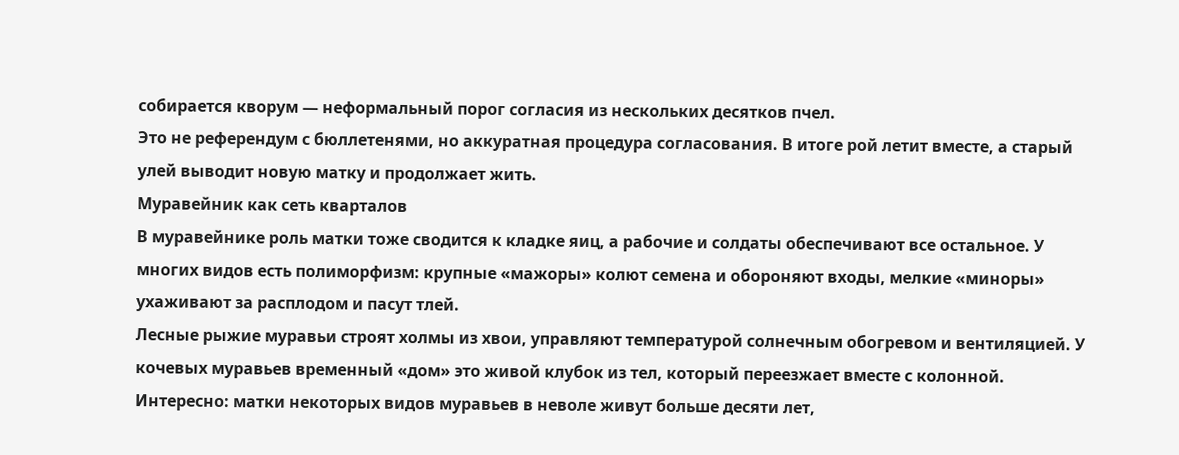собирается кворум — неформальный порог согласия из нескольких десятков пчел.
Это не референдум с бюллетенями, но аккуратная процедура согласования. В итоге рой летит вместе, а старый улей выводит новую матку и продолжает жить.
Муравейник как сеть кварталов
В муравейнике роль матки тоже сводится к кладке яиц, а рабочие и солдаты обеспечивают все остальное. У многих видов есть полиморфизм: крупные «мажоры» колют семена и обороняют входы, мелкие «миноры» ухаживают за расплодом и пасут тлей.
Лесные рыжие муравьи строят холмы из хвои, управляют температурой солнечным обогревом и вентиляцией. У кочевых муравьев временный «дом» это живой клубок из тел, который переезжает вместе с колонной.
Интересно: матки некоторых видов муравьев в неволе живут больше десяти лет,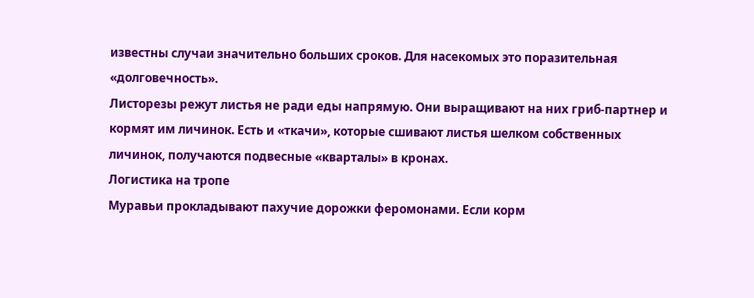известны случаи значительно больших сроков. Для насекомых это поразительная «долговечность».
Листорезы режут листья не ради еды напрямую. Они выращивают на них гриб-партнер и кормят им личинок. Есть и «ткачи», которые сшивают листья шелком собственных личинок, получаются подвесные «кварталы» в кронах.
Логистика на тропе
Муравьи прокладывают пахучие дорожки феромонами. Если корм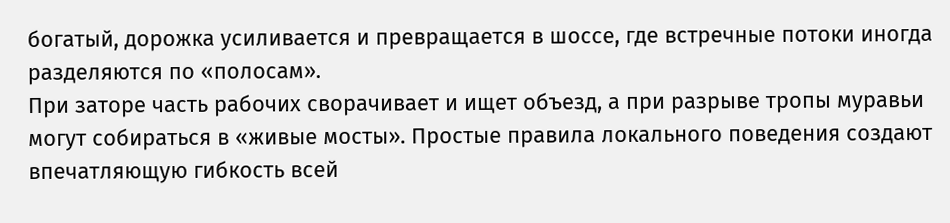богатый, дорожка усиливается и превращается в шоссе, где встречные потоки иногда разделяются по «полосам».
При заторе часть рабочих сворачивает и ищет объезд, а при разрыве тропы муравьи могут собираться в «живые мосты». Простые правила локального поведения создают впечатляющую гибкость всей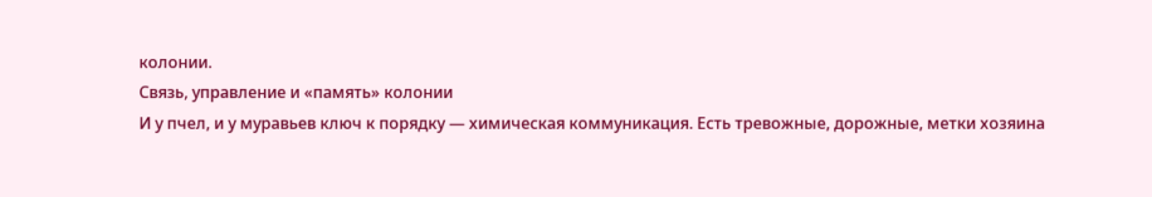колонии.
Связь, управление и «память» колонии
И у пчел, и у муравьев ключ к порядку — химическая коммуникация. Есть тревожные, дорожные, метки хозяина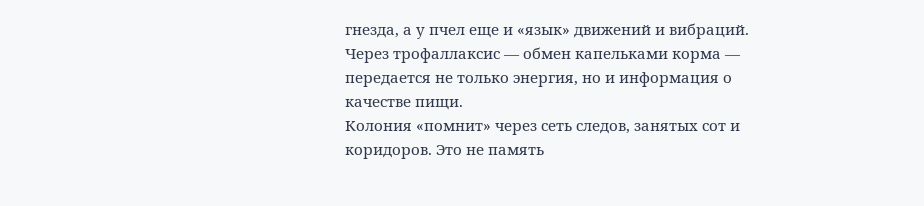гнезда, а у пчел еще и «язык» движений и вибраций. Через трофаллаксис — обмен капельками корма — передается не только энергия, но и информация о качестве пищи.
Колония «помнит» через сеть следов, занятых сот и коридоров. Это не память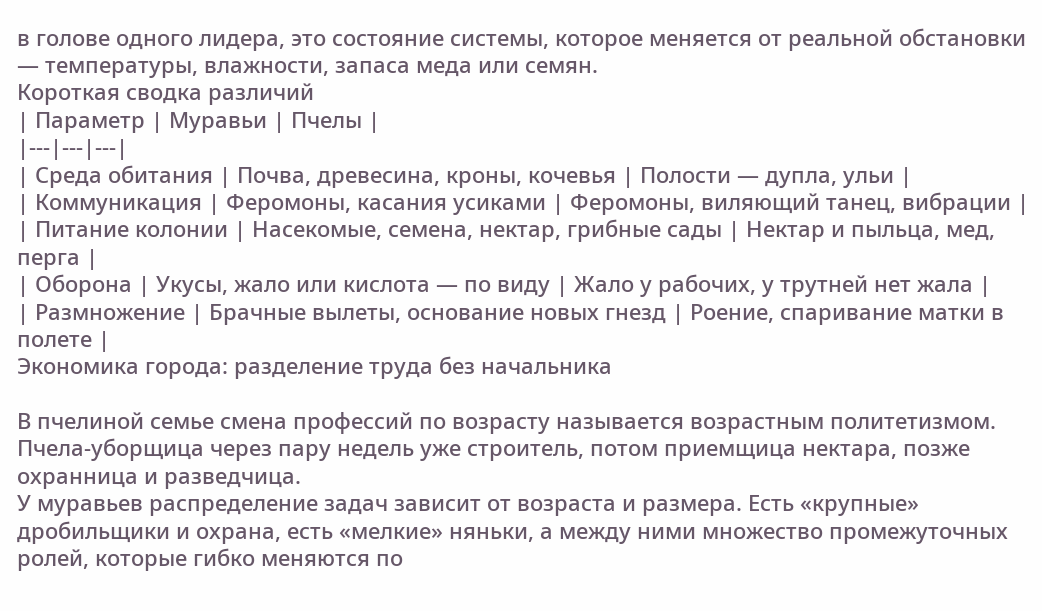в голове одного лидера, это состояние системы, которое меняется от реальной обстановки — температуры, влажности, запаса меда или семян.
Короткая сводка различий
| Параметр | Муравьи | Пчелы |
|---|---|---|
| Среда обитания | Почва, древесина, кроны, кочевья | Полости — дупла, ульи |
| Коммуникация | Феромоны, касания усиками | Феромоны, виляющий танец, вибрации |
| Питание колонии | Насекомые, семена, нектар, грибные сады | Нектар и пыльца, мед, перга |
| Оборона | Укусы, жало или кислота — по виду | Жало у рабочих, у трутней нет жала |
| Размножение | Брачные вылеты, основание новых гнезд | Роение, спаривание матки в полете |
Экономика города: разделение труда без начальника

В пчелиной семье смена профессий по возрасту называется возрастным политетизмом. Пчела-уборщица через пару недель уже строитель, потом приемщица нектара, позже охранница и разведчица.
У муравьев распределение задач зависит от возраста и размера. Есть «крупные» дробильщики и охрана, есть «мелкие» няньки, а между ними множество промежуточных ролей, которые гибко меняются по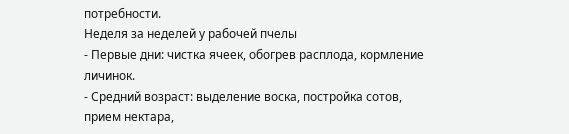потребности.
Неделя за неделей у рабочей пчелы
- Первые дни: чистка ячеек, обогрев расплода, кормление личинок.
- Средний возраст: выделение воска, постройка сотов, прием нектара,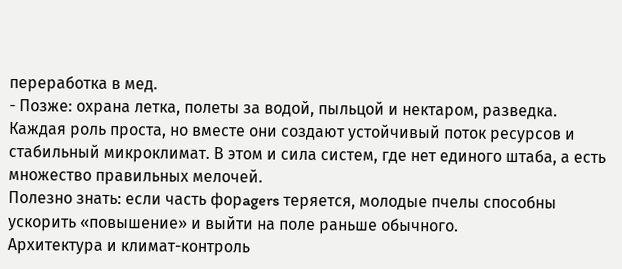переработка в мед.
- Позже: охрана летка, полеты за водой, пыльцой и нектаром, разведка.
Каждая роль проста, но вместе они создают устойчивый поток ресурсов и стабильный микроклимат. В этом и сила систем, где нет единого штаба, а есть множество правильных мелочей.
Полезно знать: если часть форagers теряется, молодые пчелы способны ускорить «повышение» и выйти на поле раньше обычного.
Архитектура и климат-контроль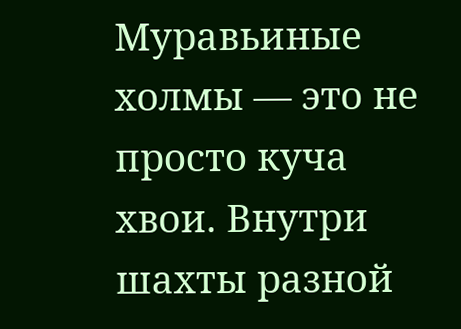Муравьиные холмы — это не просто куча хвои. Внутри шахты разной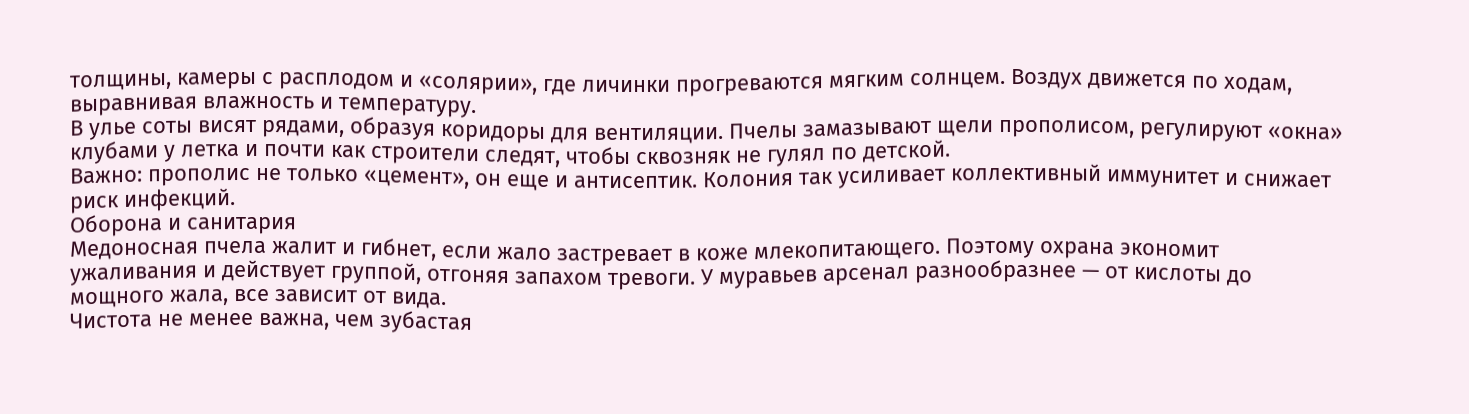толщины, камеры с расплодом и «солярии», где личинки прогреваются мягким солнцем. Воздух движется по ходам, выравнивая влажность и температуру.
В улье соты висят рядами, образуя коридоры для вентиляции. Пчелы замазывают щели прополисом, регулируют «окна» клубами у летка и почти как строители следят, чтобы сквозняк не гулял по детской.
Важно: прополис не только «цемент», он еще и антисептик. Колония так усиливает коллективный иммунитет и снижает риск инфекций.
Оборона и санитария
Медоносная пчела жалит и гибнет, если жало застревает в коже млекопитающего. Поэтому охрана экономит ужаливания и действует группой, отгоняя запахом тревоги. У муравьев арсенал разнообразнее — от кислоты до мощного жала, все зависит от вида.
Чистота не менее важна, чем зубастая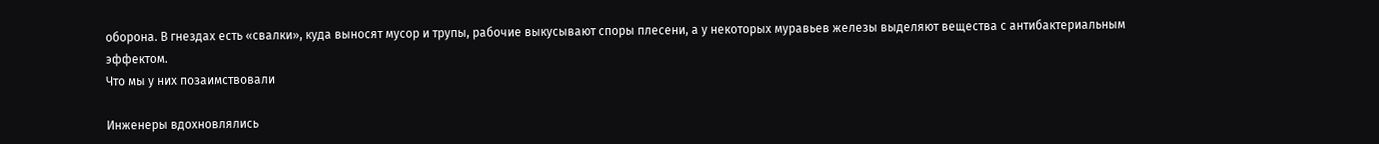оборона. В гнездах есть «свалки», куда выносят мусор и трупы, рабочие выкусывают споры плесени, а у некоторых муравьев железы выделяют вещества с антибактериальным эффектом.
Что мы у них позаимствовали

Инженеры вдохновлялись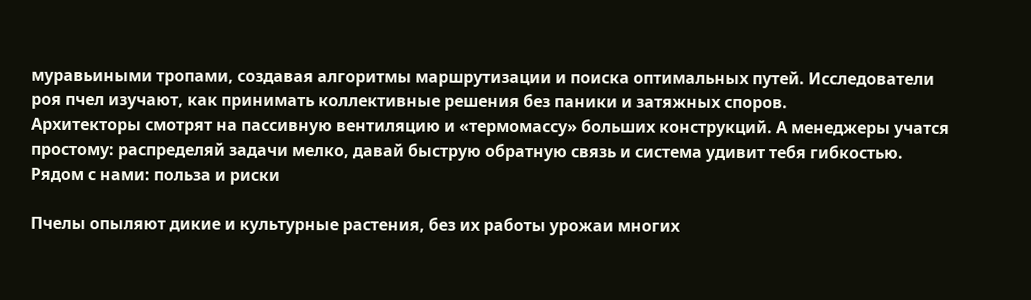муравьиными тропами, создавая алгоритмы маршрутизации и поиска оптимальных путей. Исследователи роя пчел изучают, как принимать коллективные решения без паники и затяжных споров.
Архитекторы смотрят на пассивную вентиляцию и «термомассу» больших конструкций. А менеджеры учатся простому: распределяй задачи мелко, давай быструю обратную связь и система удивит тебя гибкостью.
Рядом с нами: польза и риски

Пчелы опыляют дикие и культурные растения, без их работы урожаи многих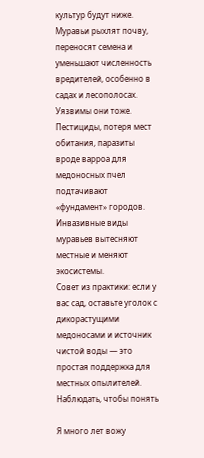культур будут ниже. Муравьи рыхлят почву, переносят семена и уменьшают численность вредителей, особенно в садах и лесополосах.
Уязвимы они тоже. Пестициды, потеря мест обитания, паразиты вроде варроа для медоносных пчел подтачивают «фундамент» городов. Инвазивные виды муравьев вытесняют местные и меняют экосистемы.
Совет из практики: если у вас сад, оставьте уголок с дикорастущими медоносами и источник чистой воды — это простая поддержка для местных опылителей.
Наблюдать, чтобы понять

Я много лет вожу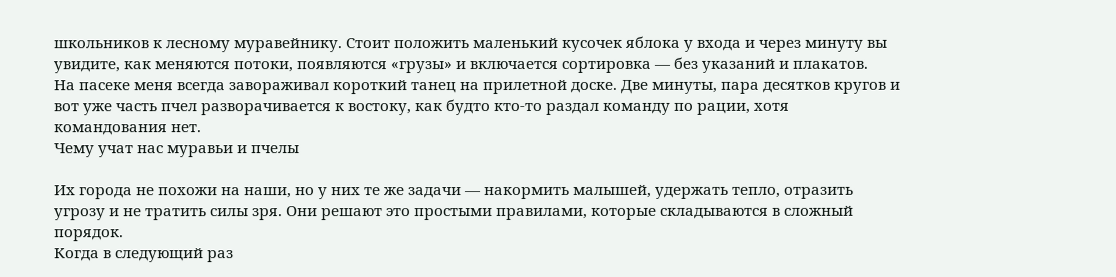школьников к лесному муравейнику. Стоит положить маленький кусочек яблока у входа и через минуту вы увидите, как меняются потоки, появляются «грузы» и включается сортировка — без указаний и плакатов.
На пасеке меня всегда завораживал короткий танец на прилетной доске. Две минуты, пара десятков кругов и вот уже часть пчел разворачивается к востоку, как будто кто-то раздал команду по рации, хотя командования нет.
Чему учат нас муравьи и пчелы

Их города не похожи на наши, но у них те же задачи — накормить малышей, удержать тепло, отразить угрозу и не тратить силы зря. Они решают это простыми правилами, которые складываются в сложный порядок.
Когда в следующий раз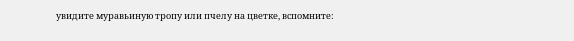увидите муравьиную тропу или пчелу на цветке, вспомните: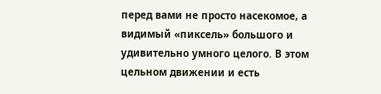перед вами не просто насекомое, а видимый «пиксель» большого и удивительно умного целого. В этом цельном движении и есть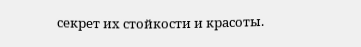секрет их стойкости и красоты.